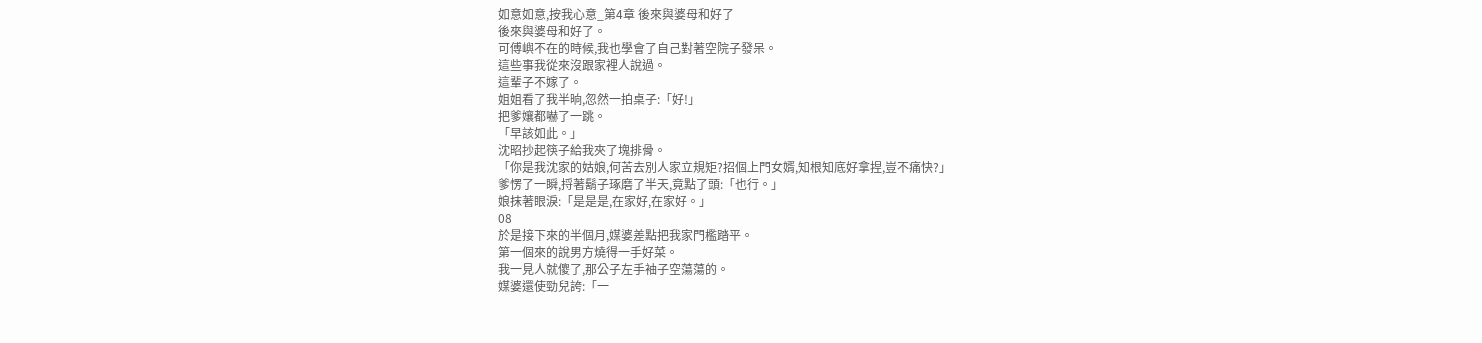如意如意,按我心意_第4章 後來與婆母和好了
後來與婆母和好了。
可傅嶼不在的時候,我也學會了自己對著空院子發呆。
這些事我從來沒跟家裡人說過。
這輩子不嫁了。
姐姐看了我半晌,忽然一拍桌子:「好!」
把爹孃都嚇了一跳。
「早該如此。」
沈昭抄起筷子給我夾了塊排骨。
「你是我沈家的姑娘,何苦去別人家立規矩?招個上門女婿,知根知底好拿捏,豈不痛快?」
爹愣了一瞬,捋著鬍子琢磨了半天,竟點了頭:「也行。」
娘抹著眼淚:「是是是,在家好,在家好。」
08
於是接下來的半個月,媒婆差點把我家門檻踏平。
第一個來的說男方燒得一手好菜。
我一見人就傻了,那公子左手袖子空蕩蕩的。
媒婆還使勁兒誇:「一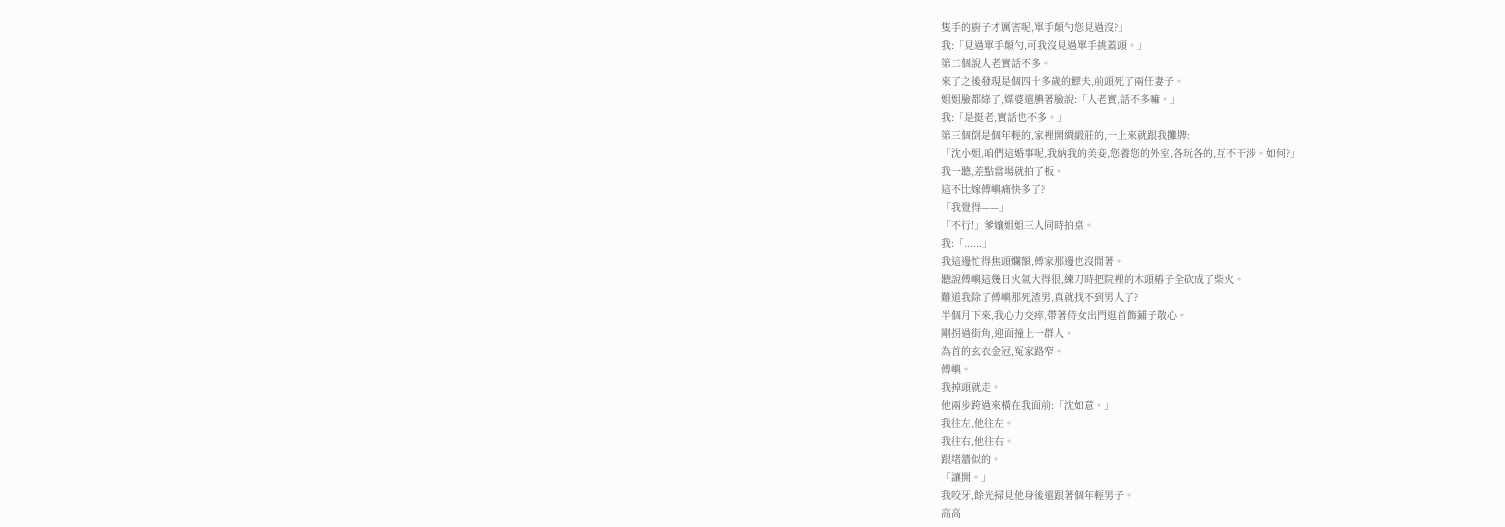隻手的廚子才厲害呢,單手顛勺您見過沒?」
我:「見過單手顛勺,可我沒見過單手挑蓋頭。」
第二個說人老實話不多。
來了之後發現是個四十多歲的鰥夫,前頭死了兩任妻子。
姐姐臉都綠了,媒婆還腆著臉說:「人老實,話不多嘛。」
我:「是挺老,實話也不多。」
第三個倒是個年輕的,家裡開綢緞莊的,一上來就跟我攤牌:
「沈小姐,咱們這婚事呢,我納我的美妾,您養您的外室,各玩各的,互不干涉。如何?」
我一聽,差點當場就拍了板。
這不比嫁傅嶼痛快多了?
「我覺得——」
「不行!」爹孃姐姐三人同時拍桌。
我:「......」
我這邊忙得焦頭爛額,傅家那邊也沒閒著。
聽說傅嶼這幾日火氣大得很,練刀時把院裡的木頭樁子全砍成了柴火。
難道我除了傅嶼那死渣男,真就找不到男人了?
半個月下來,我心力交瘁,帶著侍女出門逛首飾鋪子散心。
剛拐過街角,迎面撞上一群人。
為首的玄衣金冠,冤家路窄。
傅嶼。
我掉頭就走。
他兩步跨過來橫在我面前:「沈如意。」
我往左,他往左。
我往右,他往右。
跟堵牆似的。
「讓開。」
我咬牙,餘光掃見他身後還跟著個年輕男子。
高高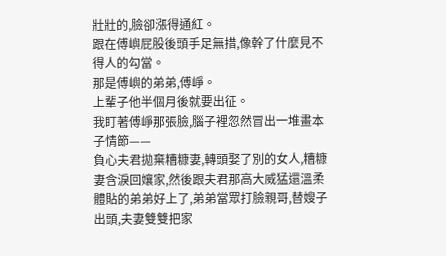壯壯的,臉卻漲得通紅。
跟在傅嶼屁股後頭手足無措,像幹了什麼見不得人的勾當。
那是傅嶼的弟弟,傅崢。
上輩子他半個月後就要出征。
我盯著傅崢那張臉,腦子裡忽然冒出一堆畫本子情節——
負心夫君拋棄糟糠妻,轉頭娶了別的女人,糟糠妻含淚回孃家,然後跟夫君那高大威猛還溫柔體貼的弟弟好上了,弟弟當眾打臉親哥,替嫂子出頭,夫妻雙雙把家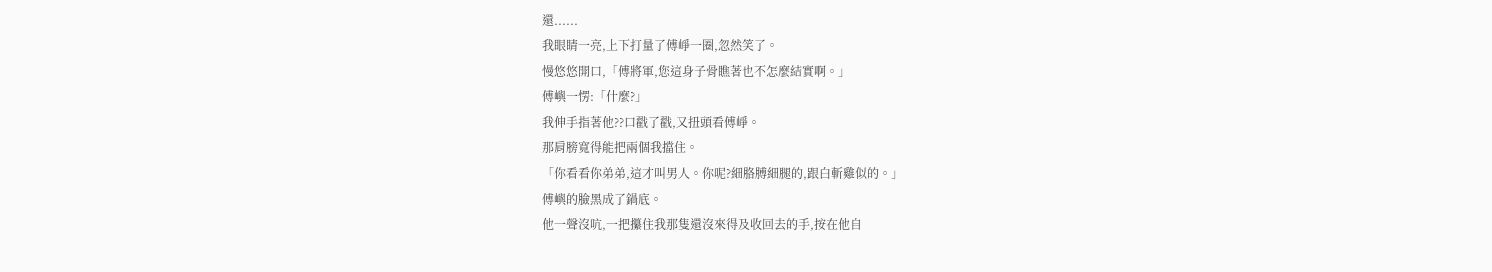還......
我眼睛一亮,上下打量了傅崢一圈,忽然笑了。
慢悠悠開口,「傅將軍,您這身子骨瞧著也不怎麼結實啊。」
傅嶼一愣:「什麼?」
我伸手指著他??口戳了戳,又扭頭看傅崢。
那肩膀寬得能把兩個我擋住。
「你看看你弟弟,這才叫男人。你呢?細胳膊細腿的,跟白斬雞似的。」
傅嶼的臉黑成了鍋底。
他一聲沒吭,一把攥住我那隻還沒來得及收回去的手,按在他自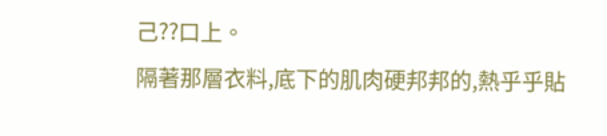己??口上。
隔著那層衣料,底下的肌肉硬邦邦的,熱乎乎貼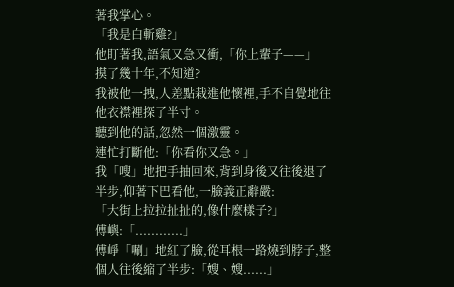著我掌心。
「我是白斬雞?」
他盯著我,語氣又急又衝,「你上輩子——」
摸了幾十年,不知道?
我被他一拽,人差點栽進他懷裡,手不自覺地往他衣襟裡探了半寸。
聽到他的話,忽然一個激靈。
連忙打斷他:「你看你又急。」
我「嗖」地把手抽回來,背到身後又往後退了半步,仰著下巴看他,一臉義正辭嚴:
「大街上拉拉扯扯的,像什麼樣子?」
傅嶼:「............」
傅崢「唰」地紅了臉,從耳根一路燒到脖子,整個人往後縮了半步:「嫂、嫂......」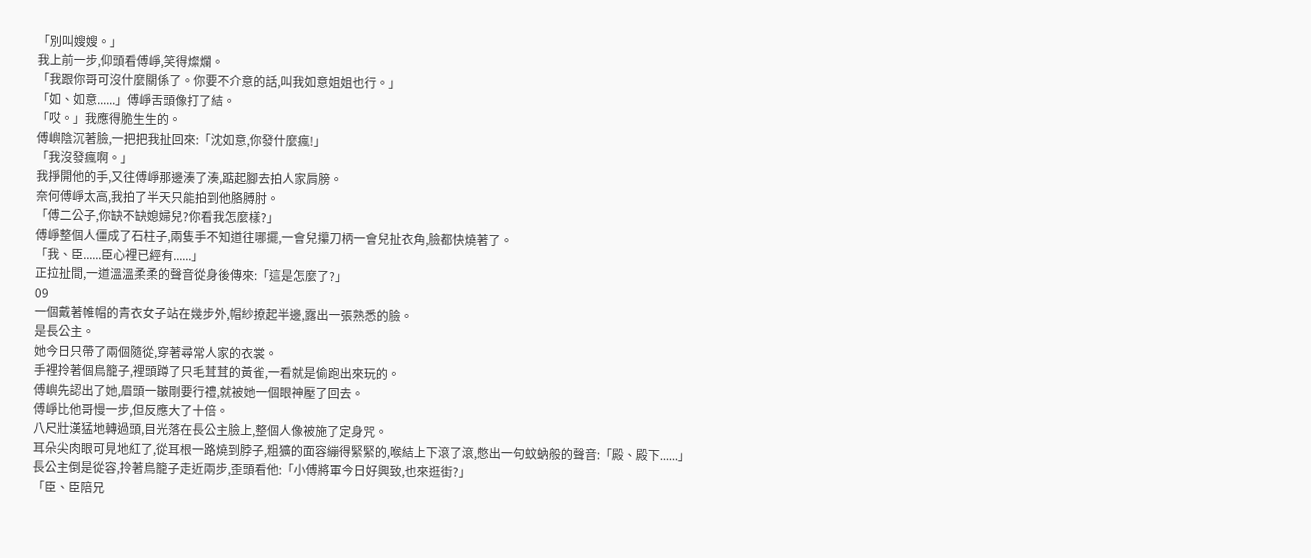「別叫嫂嫂。」
我上前一步,仰頭看傅崢,笑得燦爛。
「我跟你哥可沒什麼關係了。你要不介意的話,叫我如意姐姐也行。」
「如、如意......」傅崢舌頭像打了結。
「哎。」我應得脆生生的。
傅嶼陰沉著臉,一把把我扯回來:「沈如意,你發什麼瘋!」
「我沒發瘋啊。」
我掙開他的手,又往傅崢那邊湊了湊,踮起腳去拍人家肩膀。
奈何傅崢太高,我拍了半天只能拍到他胳膊肘。
「傅二公子,你缺不缺媳婦兒?你看我怎麼樣?」
傅崢整個人僵成了石柱子,兩隻手不知道往哪擺,一會兒攥刀柄一會兒扯衣角,臉都快燒著了。
「我、臣......臣心裡已經有......」
正拉扯間,一道溫溫柔柔的聲音從身後傳來:「這是怎麼了?」
09
一個戴著帷帽的青衣女子站在幾步外,帽紗撩起半邊,露出一張熟悉的臉。
是長公主。
她今日只帶了兩個隨從,穿著尋常人家的衣裳。
手裡拎著個鳥籠子,裡頭蹲了只毛茸茸的黃雀,一看就是偷跑出來玩的。
傅嶼先認出了她,眉頭一皺剛要行禮,就被她一個眼神壓了回去。
傅崢比他哥慢一步,但反應大了十倍。
八尺壯漢猛地轉過頭,目光落在長公主臉上,整個人像被施了定身咒。
耳朵尖肉眼可見地紅了,從耳根一路燒到脖子,粗獷的面容繃得緊緊的,喉結上下滾了滾,憋出一句蚊蚋般的聲音:「殿、殿下......」
長公主倒是從容,拎著鳥籠子走近兩步,歪頭看他:「小傅將軍今日好興致,也來逛街?」
「臣、臣陪兄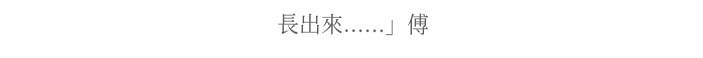長出來......」傅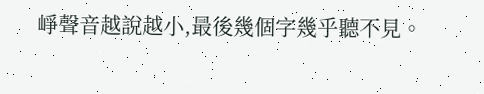崢聲音越說越小,最後幾個字幾乎聽不見。